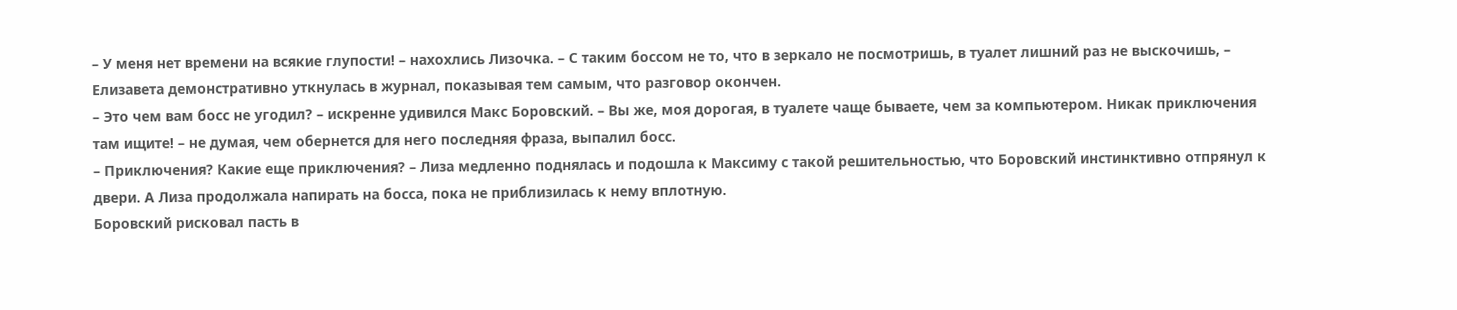– У меня нет времени на всякие глупости! – нахохлись Лизочка. – С таким боссом не то, что в зеркало не посмотришь, в туалет лишний раз не выскочишь, – Елизавета демонстративно уткнулась в журнал, показывая тем самым, что разговор окончен.
– Это чем вам босс не угодил? – искренне удивился Макс Боровский. – Вы же, моя дорогая, в туалете чаще бываете, чем за компьютером. Никак приключения там ищите! – не думая, чем обернется для него последняя фраза, выпалил босс.
– Приключения? Какие еще приключения? – Лиза медленно поднялась и подошла к Максиму с такой решительностью, что Боровский инстинктивно отпрянул к двери. А Лиза продолжала напирать на босса, пока не приблизилась к нему вплотную.
Боровский рисковал пасть в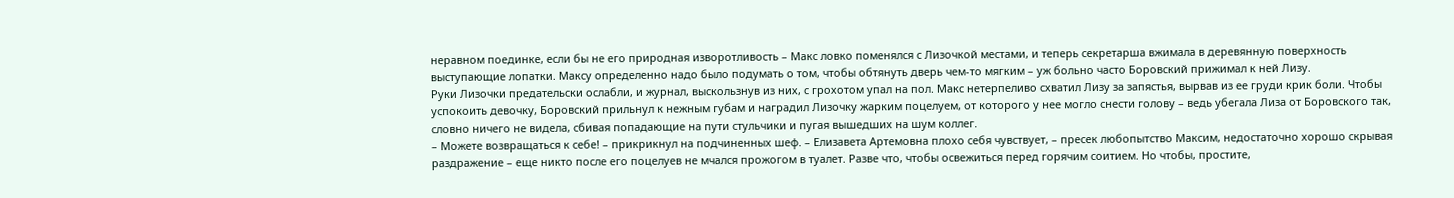неравном поединке, если бы не его природная изворотливость – Макс ловко поменялся с Лизочкой местами, и теперь секретарша вжимала в деревянную поверхность выступающие лопатки. Максу определенно надо было подумать о том, чтобы обтянуть дверь чем-то мягким – уж больно часто Боровский прижимал к ней Лизу.
Руки Лизочки предательски ослабли, и журнал, выскользнув из них, с грохотом упал на пол. Макс нетерпеливо схватил Лизу за запястья, вырвав из ее груди крик боли. Чтобы успокоить девочку, Боровский прильнул к нежным губам и наградил Лизочку жарким поцелуем, от которого у нее могло снести голову – ведь убегала Лиза от Боровского так, словно ничего не видела, сбивая попадающие на пути стульчики и пугая вышедших на шум коллег.
– Можете возвращаться к себе! – прикрикнул на подчиненных шеф. – Елизавета Артемовна плохо себя чувствует, – пресек любопытство Максим, недостаточно хорошо скрывая раздражение – еще никто после его поцелуев не мчался прожогом в туалет. Разве что, чтобы освежиться перед горячим соитием. Но чтобы, простите,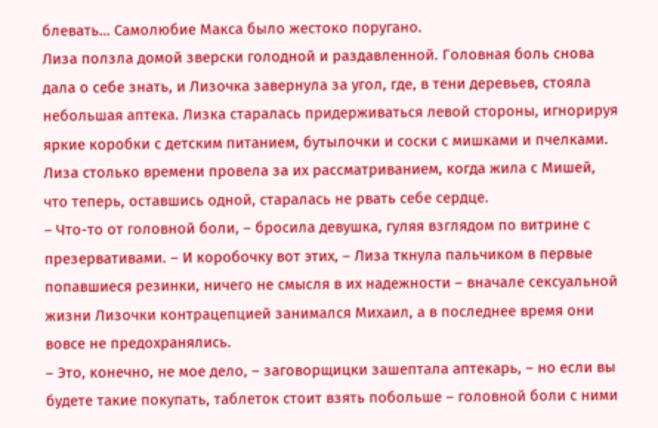блевать… Самолюбие Макса было жестоко поругано.
Лиза ползла домой зверски голодной и раздавленной. Головная боль снова дала о себе знать, и Лизочка завернула за угол, где, в тени деревьев, стояла небольшая аптека. Лизка старалась придерживаться левой стороны, игнорируя яркие коробки с детским питанием, бутылочки и соски с мишками и пчелками. Лиза столько времени провела за их рассматриванием, когда жила с Мишей, что теперь, оставшись одной, старалась не рвать себе сердце.
– Что-то от головной боли, – бросила девушка, гуляя взглядом по витрине с презервативами. – И коробочку вот этих, – Лиза ткнула пальчиком в первые попавшиеся резинки, ничего не смысля в их надежности – вначале сексуальной жизни Лизочки контрацепцией занимался Михаил, а в последнее время они вовсе не предохранялись.
– Это, конечно, не мое дело, – заговорщицки зашептала аптекарь, – но если вы будете такие покупать, таблеток стоит взять побольше – головной боли с ними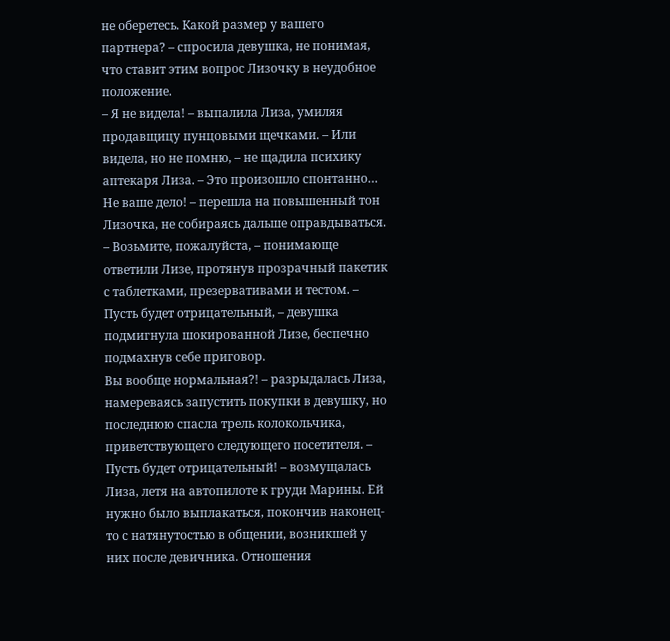не оберетесь. Какой размер у вашего партнера? – спросила девушка, не понимая, что ставит этим вопрос Лизочку в неудобное положение.
– Я не видела! – выпалила Лиза, умиляя продавщицу пунцовыми щечками. – Или видела, но не помню, – не щадила психику аптекаря Лиза. – Это произошло спонтанно… Не ваше дело! – перешла на повышенный тон Лизочка, не собираясь дальше оправдываться.
– Возьмите, пожалуйста, – понимающе ответили Лизе, протянув прозрачный пакетик с таблетками, презервативами и тестом. – Пусть будет отрицательный, – девушка подмигнула шокированной Лизе, беспечно подмахнув себе приговор.
Вы вообще нормальная?! – разрыдалась Лиза, намереваясь запустить покупки в девушку, но последнюю спасла трель колокольчика, приветствующего следующего посетителя. – Пусть будет отрицательный! – возмущалась Лиза, летя на автопилоте к груди Марины. Ей нужно было выплакаться, покончив наконец-то с натянутостью в общении, возникшей у них после девичника. Отношения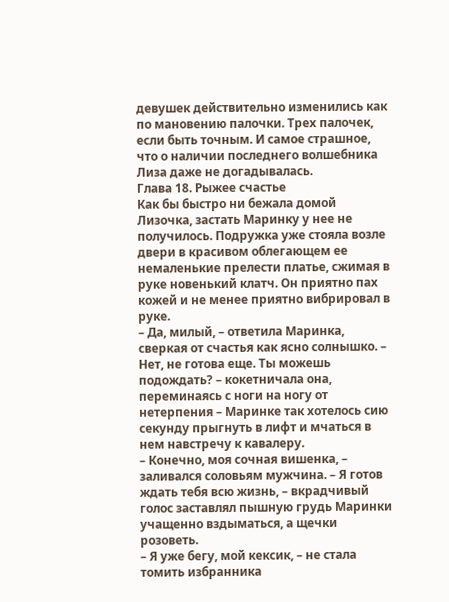девушек действительно изменились как по мановению палочки. Трех палочек, если быть точным. И самое страшное, что о наличии последнего волшебника Лиза даже не догадывалась.
Глава 18. Рыжее счастье
Как бы быстро ни бежала домой Лизочка, застать Маринку у нее не получилось. Подружка уже стояла возле двери в красивом облегающем ее немаленькие прелести платье, сжимая в руке новенький клатч. Он приятно пах кожей и не менее приятно вибрировал в руке.
– Да, милый, – ответила Маринка, сверкая от счастья как ясно солнышко. – Нет, не готова еще. Ты можешь подождать? – кокетничала она, переминаясь с ноги на ногу от нетерпения – Маринке так хотелось сию секунду прыгнуть в лифт и мчаться в нем навстречу к кавалеру.
– Конечно, моя сочная вишенка, – заливался соловьям мужчина. – Я готов ждать тебя всю жизнь, – вкрадчивый голос заставлял пышную грудь Маринки учащенно вздыматься, а щечки розоветь.
– Я уже бегу, мой кексик, – не стала томить избранника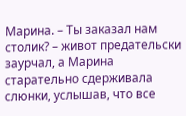Марина. – Ты заказал нам столик? – живот предательски заурчал, а Марина старательно сдерживала слюнки, услышав, что все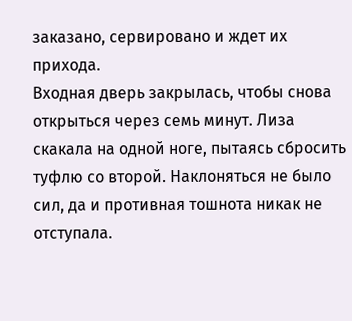заказано, сервировано и ждет их прихода.
Входная дверь закрылась, чтобы снова открыться через семь минут. Лиза скакала на одной ноге, пытаясь сбросить туфлю со второй. Наклоняться не было сил, да и противная тошнота никак не отступала.